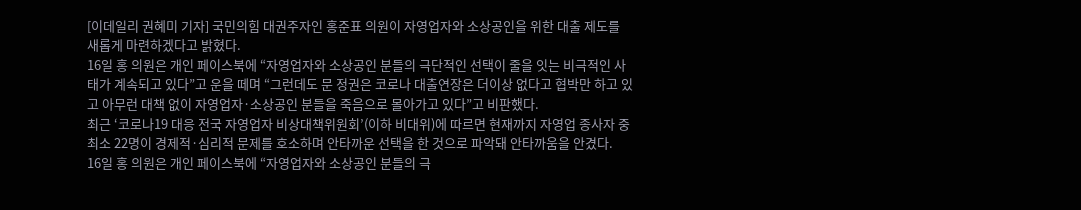[이데일리 권혜미 기자] 국민의힘 대권주자인 홍준표 의원이 자영업자와 소상공인을 위한 대출 제도를 새롭게 마련하겠다고 밝혔다.
16일 홍 의원은 개인 페이스북에 “자영업자와 소상공인 분들의 극단적인 선택이 줄을 잇는 비극적인 사태가 계속되고 있다”고 운을 떼며 “그런데도 문 정권은 코로나 대출연장은 더이상 없다고 협박만 하고 있고 아무런 대책 없이 자영업자·소상공인 분들을 죽음으로 몰아가고 있다”고 비판했다.
최근 ‘코로나19 대응 전국 자영업자 비상대책위원회’(이하 비대위)에 따르면 현재까지 자영업 종사자 중 최소 22명이 경제적·심리적 문제를 호소하며 안타까운 선택을 한 것으로 파악돼 안타까움을 안겼다.
16일 홍 의원은 개인 페이스북에 “자영업자와 소상공인 분들의 극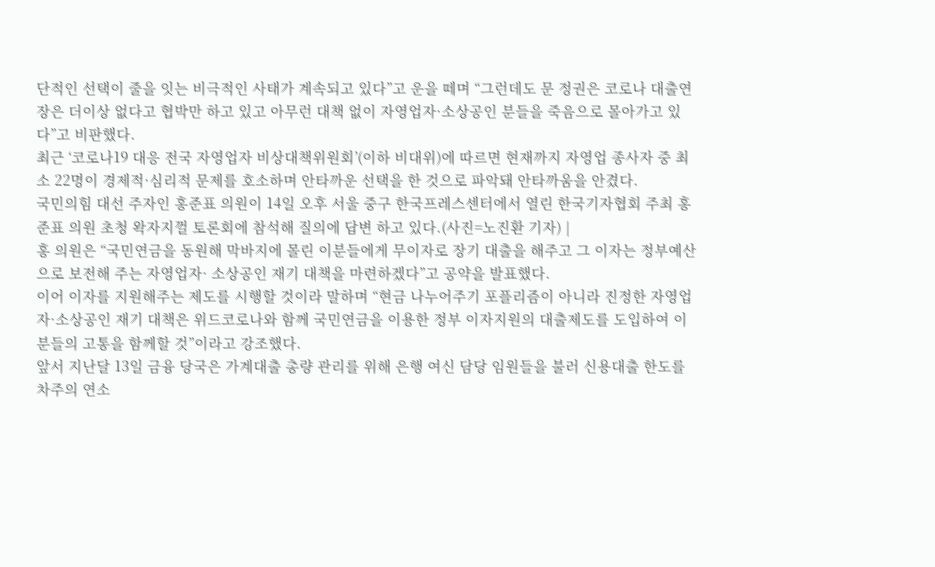단적인 선택이 줄을 잇는 비극적인 사태가 계속되고 있다”고 운을 떼며 “그런데도 문 정권은 코로나 대출연장은 더이상 없다고 협박만 하고 있고 아무런 대책 없이 자영업자·소상공인 분들을 죽음으로 몰아가고 있다”고 비판했다.
최근 ‘코로나19 대응 전국 자영업자 비상대책위원회’(이하 비대위)에 따르면 현재까지 자영업 종사자 중 최소 22명이 경제적·심리적 문제를 호소하며 안타까운 선택을 한 것으로 파악돼 안타까움을 안겼다.
국민의힘 대선 주자인 홍준표 의원이 14일 오후 서울 중구 한국프레스센터에서 열린 한국기자협회 주최 홍준표 의원 초청 왁자지껄 토론회에 참석해 질의에 답변 하고 있다.(사진=노진환 기자) |
홍 의원은 “국민연금을 동원해 막바지에 몰린 이분들에게 무이자로 장기 대출을 해주고 그 이자는 정부예산으로 보전해 주는 자영업자· 소상공인 재기 대책을 마련하겠다”고 공약을 발표했다.
이어 이자를 지원해주는 제도를 시행할 것이라 말하며 “현금 나누어주기 포플리즘이 아니라 진정한 자영업자·소상공인 재기 대책은 위드코로나와 함께 국민연금을 이용한 정부 이자지원의 대출제도를 도입하여 이분들의 고통을 함께할 것”이라고 강조했다.
앞서 지난달 13일 금융 당국은 가계대출 총량 관리를 위해 은행 여신 담당 임원들을 불러 신용대출 한도를 차주의 연소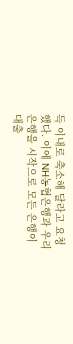득 이내로 축소해 달라고 요청했다. 이에 NH농협은행과 우리은행을 시작으로 모든 은행이 대출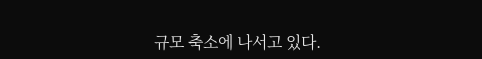규모 축소에 나서고 있다.